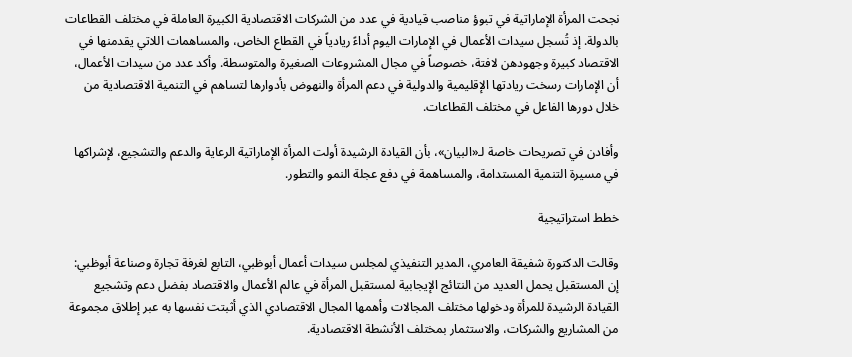نجحت المرأة الإماراتية في تبوؤ مناصب قيادية في عدد من الشركات الاقتصادية الكبيرة العاملة في مختلف القطاعات بالدولة. إذ تُسجل سيدات الأعمال في الإمارات اليوم أداءً ريادياً في القطاع الخاص، والمساهمات اللاتي يقدمنها في الاقتصاد كبيرة وجهودهن لافتة، خصوصاً في مجال المشروعات الصغيرة والمتوسطة. وأكد عدد من سيدات الأعمال، أن الإمارات رسخت ريادتها الإقليمية والدولية في دعم المرأة والنهوض بأدوارها لتساهم في التنمية الاقتصادية من خلال دورها الفاعل في مختلف القطاعات.

وأفادن في تصريحات خاصة لـ«البيان»، بأن القيادة الرشيدة أولت المرأة الإماراتية الرعاية والدعم والتشجيع، لإشراكها في مسيرة التنمية المستدامة، والمساهمة في دفع عجلة النمو والتطور.

خطط استراتيجية

وقالت الدكتورة شفيقة العامري، المدير التنفيذي لمجلس سيدات أعمال أبوظبي، التابع لغرفة تجارة وصناعة أبوظبي: إن المستقبل يحمل العديد من النتائج الإيجابية لمستقبل المرأة في عالم الأعمال والاقتصاد بفضل دعم وتشجيع القيادة الرشيدة للمرأة ودخولها مختلف المجالات وأهمها المجال الاقتصادي الذي أثبتت نفسها به عبر إطلاق مجموعة من المشاريع والشركات، والاستثمار بمختلف الأنشطة الاقتصادية.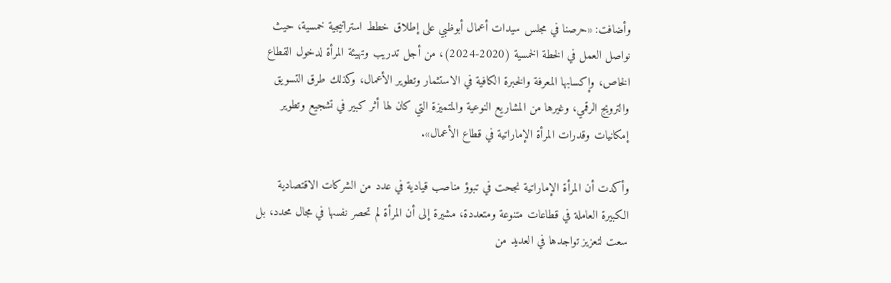وأضافت: «حرصنا في مجلس سيدات أعمال أبوظبي على إطلاق خطط استراتيجية خمسية، حيث نواصل العمل في الخطة الخمسية (2020-2024)، من أجل تدريب وتهيئة المرأة لدخول القطاع الخاص، وإكسابها المعرفة والخبرة الكافية في الاستثمار وتطوير الأعمال، وكذلك طرق التسويق والترويج الرقمي، وغيرها من المشاريع النوعية والمتميزة التي كان لها أثر كبير في تشجيع وتطوير إمكانيات وقدرات المرأة الإماراتية في قطاع الأعمال».

وأكدت أن المرأة الإماراتية نجحت في تبوؤ مناصب قيادية في عدد من الشركات الاقتصادية الكبيرة العاملة في قطاعات متنوعة ومتعددة، مشيرة إلى أن المرأة لم تحصر نفسها في مجال محدد، بل سعت لتعزيز تواجدها في العديد من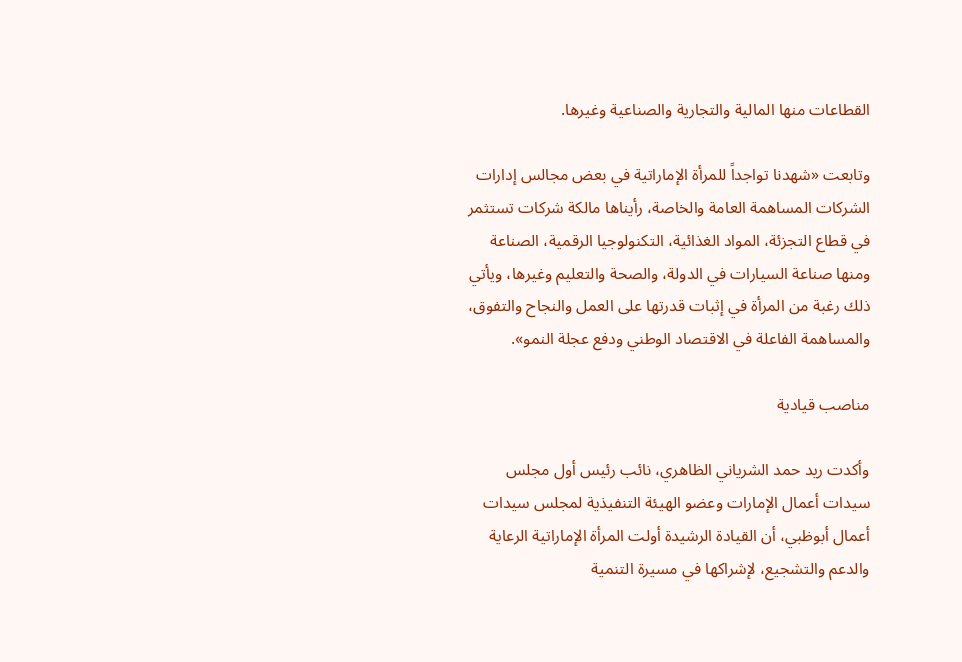القطاعات منها المالية والتجارية والصناعية وغيرها.

وتابعت «شهدنا تواجداً للمرأة الإماراتية في بعض مجالس إدارات الشركات المساهمة العامة والخاصة، رأيناها مالكة شركات تستثمر في قطاع التجزئة، المواد الغذائية، التكنولوجيا الرقمية، الصناعة ومنها صناعة السيارات في الدولة، والصحة والتعليم وغيرها، ويأتي ذلك رغبة من المرأة في إثبات قدرتها على العمل والنجاح والتفوق، والمساهمة الفاعلة في الاقتصاد الوطني ودفع عجلة النمو».

مناصب قيادية

وأكدت ريد حمد الشرياني الظاهري، نائب رئيس أول مجلس سيدات أعمال الإمارات وعضو الهيئة التنفيذية لمجلس سيدات أعمال أبوظبي، أن القيادة الرشيدة أولت المرأة الإماراتية الرعاية والدعم والتشجيع، لإشراكها في مسيرة التنمية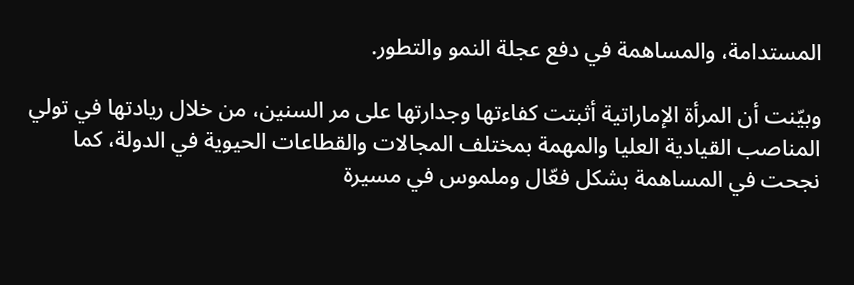المستدامة، والمساهمة في دفع عجلة النمو والتطور.

وبيّنت أن المرأة الإماراتية أثبتت كفاءتها وجدارتها على مر السنين، من خلال ريادتها في تولي المناصب القيادية العليا والمهمة بمختلف المجالات والقطاعات الحيوية في الدولة، كما نجحت في المساهمة بشكل فعّال وملموس في مسيرة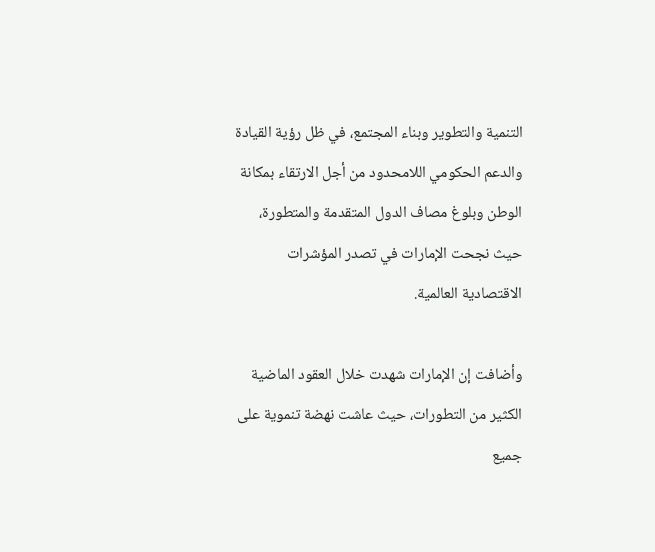التنمية والتطوير وبناء المجتمع، في ظل رؤية القيادة والدعم الحكومي اللامحدود من أجل الارتقاء بمكانة الوطن وبلوغ مصاف الدول المتقدمة والمتطورة، حيث نجحت الإمارات في تصدر المؤشرات الاقتصادية العالمية.

وأضافت إن الإمارات شهدت خلال العقود الماضية الكثير من التطورات، حيث عاشت نهضة تنموية على جميع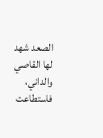الصعد شهد لها القاصي والداني، فاستطاعت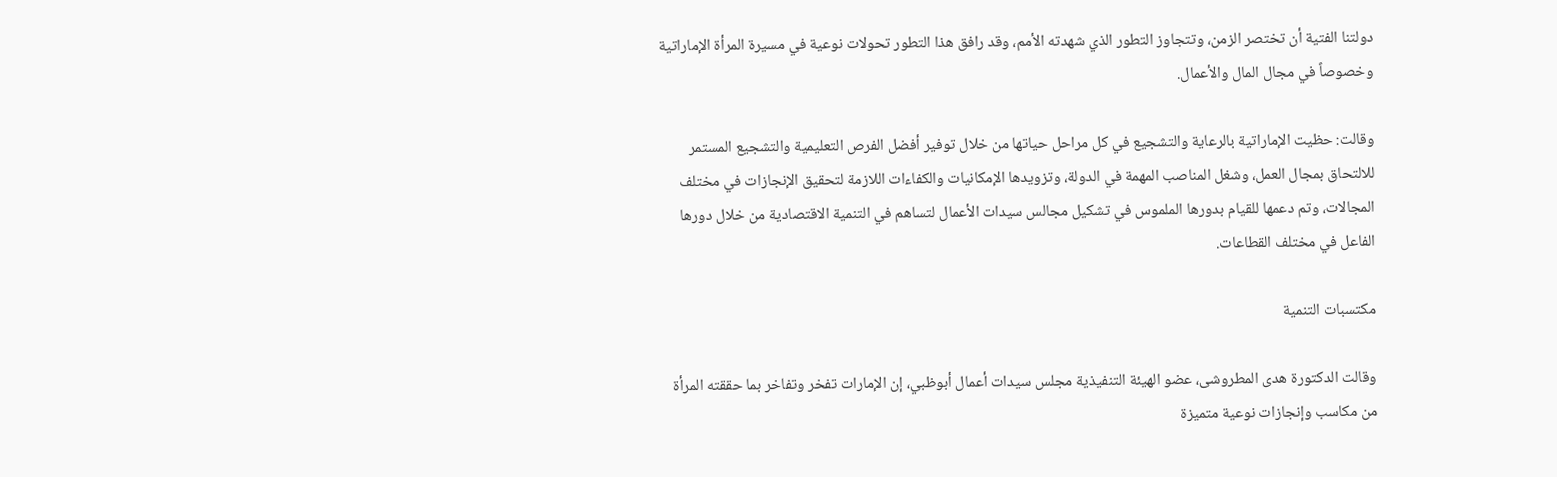دولتنا الفتية أن تختصر الزمن، وتتجاوز التطور الذي شهدته الأمم، وقد رافق هذا التطور تحولات نوعية في مسيرة المرأة الإماراتية وخصوصاً في مجال المال والأعمال.

وقالت: حظيت الإماراتية بالرعاية والتشجيع في كل مراحل حياتها من خلال توفير أفضل الفرص التعليمية والتشجيع المستمر للالتحاق بمجال العمل، وشغل المناصب المهمة في الدولة، وتزويدها الإمكانيات والكفاءات اللازمة لتحقيق الإنجازات في مختلف المجالات، وتم دعمها للقيام بدورها الملموس في تشكيل مجالس سيدات الأعمال لتساهم في التنمية الاقتصادية من خلال دورها الفاعل في مختلف القطاعات.

مكتسبات التنمية

وقالت الدكتورة هدى المطروشى، عضو الهيئة التنفيذية مجلس سيدات أعمال أبوظبي، إن الإمارات تفخر وتفاخر بما حققته المرأة من مكاسب وإنجازات نوعية متميزة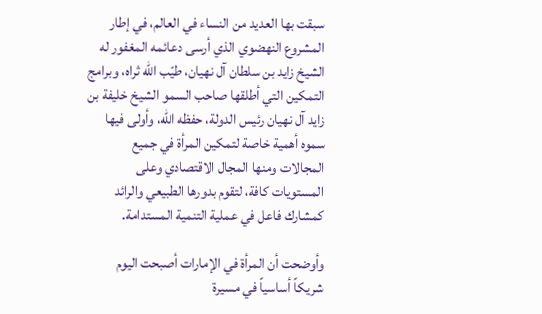سبقت بها العديد من النساء في العالم، في إطار المشروع النهضوي الذي أرسى دعائمه المغفور له الشيخ زايد بن سلطان آل نهيان، طيّب الله ثراه، وبرامج التمكين التي أطلقها صاحب السمو الشيخ خليفة بن زايد آل نهيان رئيس الدولة، حفظه الله، وأولى فيها سموه أهمية خاصة لتمكين المرأة في جميع المجالات ومنها المجال الاقتصادي وعلى المستويات كافة، لتقوم بدورها الطبيعي والرائد كمشارك فاعل في عملية التنمية المستدامة.

وأوضحت أن المرأة في الإمارات أصبحت اليوم شريكاً أساسياً في مسيرة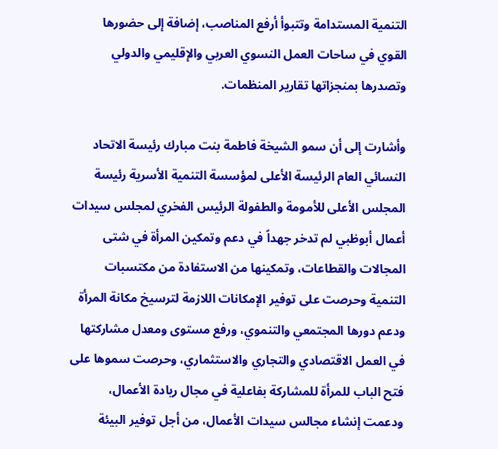التنمية المستدامة وتتبوأ أرفع المناصب، إضافة إلى حضورها القوي في ساحات العمل النسوي العربي والإقليمي والدولي وتصدرها بمنجزاتها تقارير المنظمات.

وأشارت إلى أن سمو الشيخة فاطمة بنت مبارك رئيسة الاتحاد النسائي العام الرئيسة الأعلى لمؤسسة التنمية الأسرية رئيسة المجلس الأعلى للأمومة والطفولة الرئيس الفخري لمجلس سيدات أعمال أبوظبي لم تدخر جهداً في دعم وتمكين المرأة في شتى المجالات والقطاعات، وتمكينها من الاستفادة من مكتسبات التنمية وحرصت على توفير الإمكانات اللازمة لترسيخ مكانة المرأة ودعم دورها المجتمعي والتنموي، ورفع مستوى ومعدل مشاركتها في العمل الاقتصادي والتجاري والاستثماري، وحرصت سموها على فتح الباب للمرأة للمشاركة بفاعلية في مجال ريادة الأعمال، ودعمت إنشاء مجالس سيدات الأعمال، من أجل توفير البيئة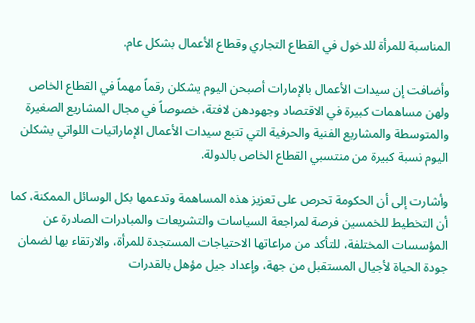المناسبة للمرأة للدخول في القطاع التجاري وقطاع الأعمال بشكل عام.

وأضافت إن سيدات الأعمال بالإمارات أصبحن اليوم يشكلن رقماً مهماً في القطاع الخاص ولهن مساهمات كبيرة في الاقتصاد وجهودهن لافتة، خصوصاً في مجال المشاريع الصغيرة والمتوسطة والمشاريع الفنية والحرفية التي تتبع سيدات الأعمال الإماراتيات اللواتي يشكلن اليوم نسبة كبيرة من منتسبي القطاع الخاص بالدولة.

وأشارت إلى أن الحكومة تحرص على تعزيز هذه المساهمة وتدعمها بكل الوسائل الممكنة، كما أن التخطيط للخمسين فرصة لمراجعة السياسات والتشريعات والمبادرات الصادرة عن المؤسسات المختلفة، للتأكد من مراعاتها الاحتياجات المستجدة للمرأة، والارتقاء بها لضمان جودة الحياة لأجيال المستقبل من جهة، وإعداد جيل مؤهل بالقدرات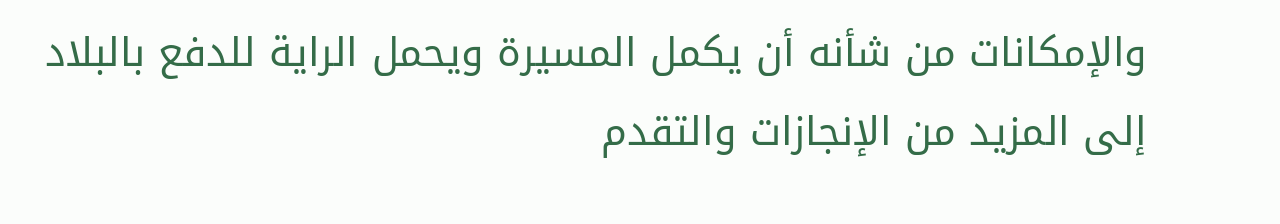والإمكانات من شأنه أن يكمل المسيرة ويحمل الراية للدفع بالبلاد إلى المزيد من الإنجازات والتقدم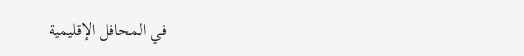في المحافل الإقليمية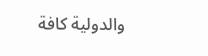والدولية كافة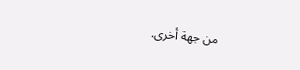من جهة أخرى.